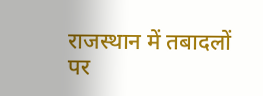राजस्थान में तबादलों पर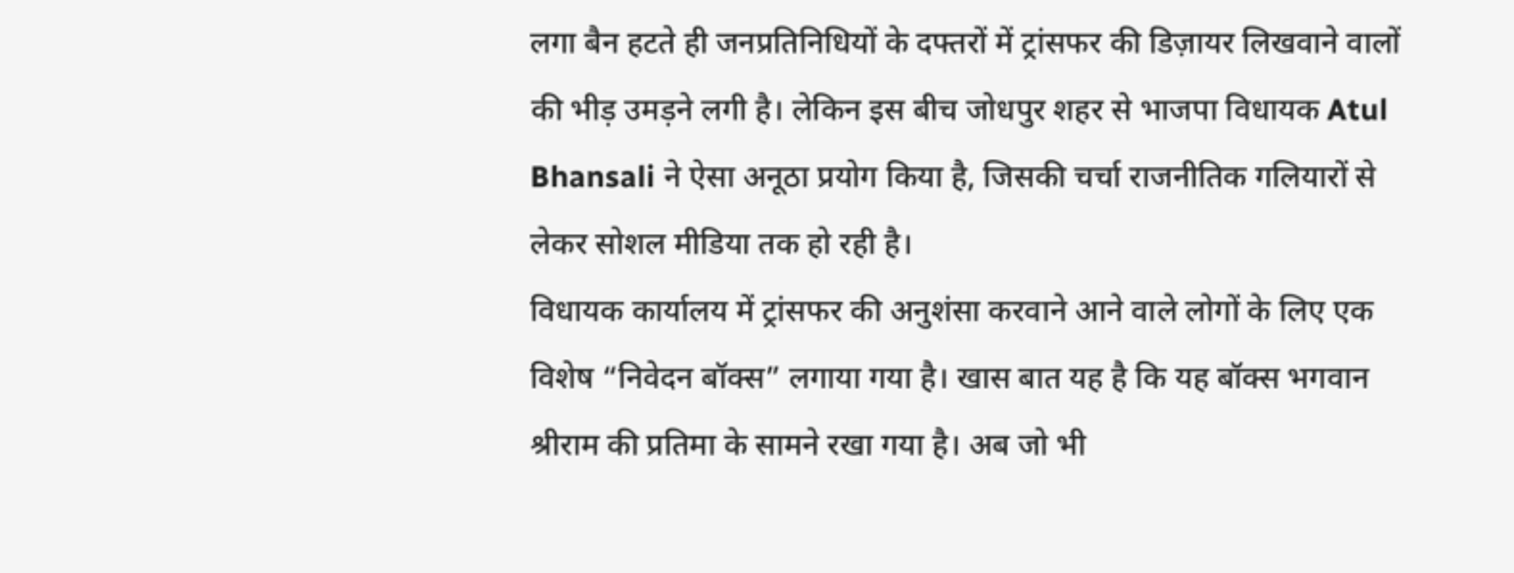लगा बैन हटते ही जनप्रतिनिधियों के दफ्तरों में ट्रांसफर की डिज़ायर लिखवाने वालों की भीड़ उमड़ने लगी है। लेकिन इस बीच जोधपुर शहर से भाजपा विधायक Atul Bhansali ने ऐसा अनूठा प्रयोग किया है, जिसकी चर्चा राजनीतिक गलियारों से लेकर सोशल मीडिया तक हो रही है।
विधायक कार्यालय में ट्रांसफर की अनुशंसा करवाने आने वाले लोगों के लिए एक विशेष “निवेदन बॉक्स” लगाया गया है। खास बात यह है कि यह बॉक्स भगवान श्रीराम की प्रतिमा के सामने रखा गया है। अब जो भी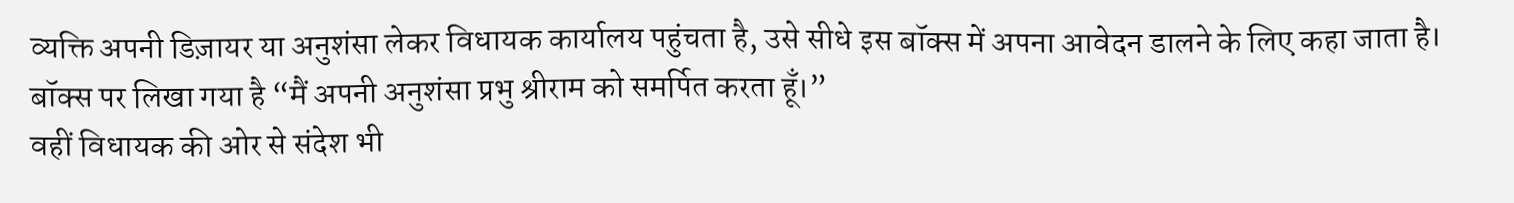व्यक्ति अपनी डिज़ायर या अनुशंसा लेकर विधायक कार्यालय पहुंचता है, उसे सीधे इस बॉक्स में अपना आवेदन डालने के लिए कहा जाता है।
बॉक्स पर लिखा गया है “मैं अपनी अनुशंसा प्रभु श्रीराम को समर्पित करता हूँ।”
वहीं विधायक की ओर से संदेश भी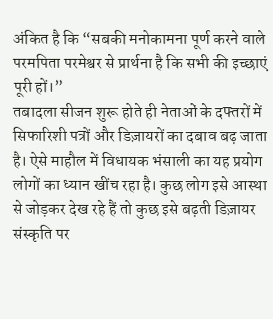अंकित है कि “सबकी मनोकामना पूर्ण करने वाले परमपिता परमेश्वर से प्रार्थना है कि सभी की इच्छाएं पूरी हों।”
तबादला सीजन शुरू होते ही नेताओं के दफ्तरों में सिफारिशी पत्रों और डिज़ायरों का दबाव बढ़ जाता है। ऐसे माहौल में विधायक भंसाली का यह प्रयोग लोगों का ध्यान खींच रहा है। कुछ लोग इसे आस्था से जोड़कर देख रहे हैं तो कुछ इसे बढ़ती डिज़ायर संस्कृति पर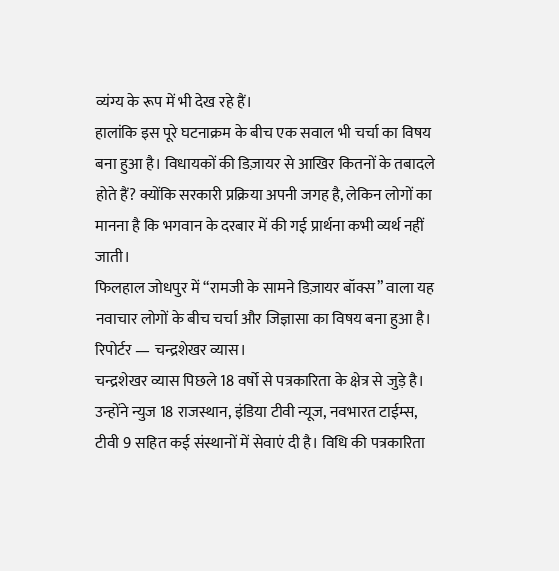व्यंग्य के रूप में भी देख रहे हैं।
हालांकि इस पूरे घटनाक्रम के बीच एक सवाल भी चर्चा का विषय बना हुआ है। विधायकों की डिज़ायर से आखिर कितनों के तबादले होते हैं? क्योंकि सरकारी प्रक्रिया अपनी जगह है, लेकिन लोगों का मानना है कि भगवान के दरबार में की गई प्रार्थना कभी व्यर्थ नहीं जाती।
फिलहाल जोधपुर में “रामजी के सामने डिज़ायर बॉक्स” वाला यह नवाचार लोगों के बीच चर्चा और जिज्ञासा का विषय बना हुआ है।
रिपोर्टर — चन्द्रशेखर व्यास।
चन्द्रशेखर व्यास पिछले 18 वर्षो से पत्रकारिता के क्षेत्र से जुड़े है। उन्होंने न्युज 18 राजस्थान, इंडिया टीवी न्यूज, नवभारत टाईम्स, टीवी 9 सहित कई संस्थानों में सेवाएं दी है। विधि की पत्रकारिता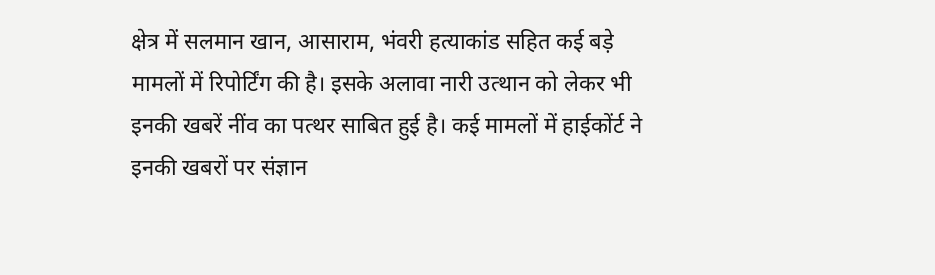क्षेत्र में सलमान खान, आसाराम, भंवरी हत्याकांड सहित कई बड़े मामलों में रिपोर्टिंग की है। इसके अलावा नारी उत्थान को लेकर भी इनकी खबरें नींव का पत्थर साबित हुई है। कई मामलों में हाईकोंर्ट ने इनकी खबरों पर संज्ञान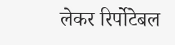लेकर रिर्पोटेबल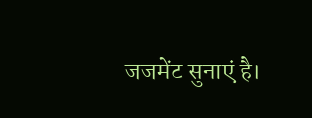जजमेंट सुनाएं है।